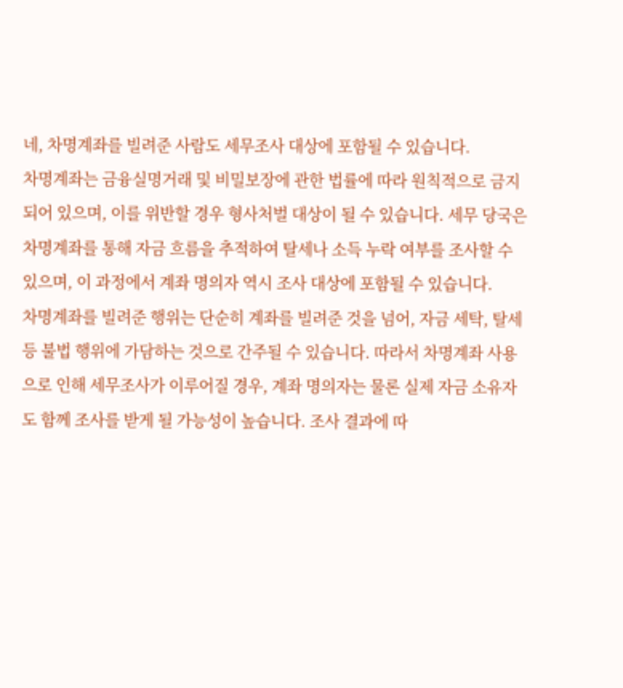네, 차명계좌를 빌려준 사람도 세무조사 대상에 포함될 수 있습니다.
차명계좌는 금융실명거래 및 비밀보장에 관한 법률에 따라 원칙적으로 금지되어 있으며, 이를 위반할 경우 형사처벌 대상이 될 수 있습니다. 세무 당국은 차명계좌를 통해 자금 흐름을 추적하여 탈세나 소득 누락 여부를 조사할 수 있으며, 이 과정에서 계좌 명의자 역시 조사 대상에 포함될 수 있습니다.
차명계좌를 빌려준 행위는 단순히 계좌를 빌려준 것을 넘어, 자금 세탁, 탈세 등 불법 행위에 가담하는 것으로 간주될 수 있습니다. 따라서 차명계좌 사용으로 인해 세무조사가 이루어질 경우, 계좌 명의자는 물론 실제 자금 소유자도 함께 조사를 받게 될 가능성이 높습니다. 조사 결과에 따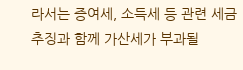라서는 증여세, 소득세 등 관련 세금 추징과 함께 가산세가 부과될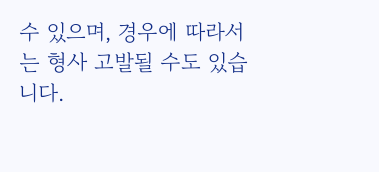수 있으며, 경우에 따라서는 형사 고발될 수도 있습니다.